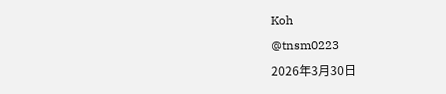Koh
@tnsm0223
2026年3月30日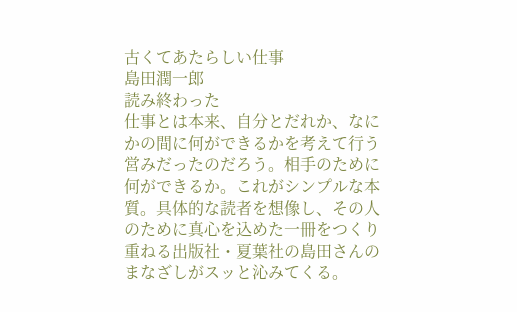古くてあたらしい仕事
島田潤一郎
読み終わった
仕事とは本来、自分とだれか、なにかの間に何ができるかを考えて行う営みだったのだろう。相手のために何ができるか。これがシンプルな本質。具体的な読者を想像し、その人のために真心を込めた一冊をつくり重ねる出版社・夏葉社の島田さんのまなざしがスッと沁みてくる。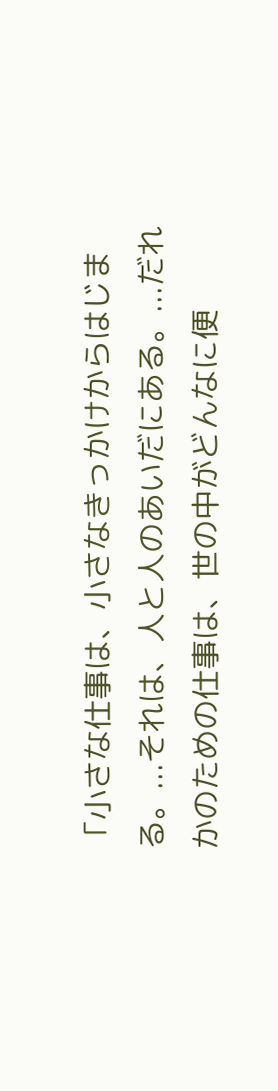「小さな仕事は、小さなきっかけからはじまる。...それは、人と人のあいだにある。...だれかのための仕事は、世の中がどんなに便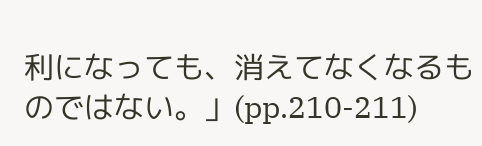利になっても、消えてなくなるものではない。」(pp.210-211)